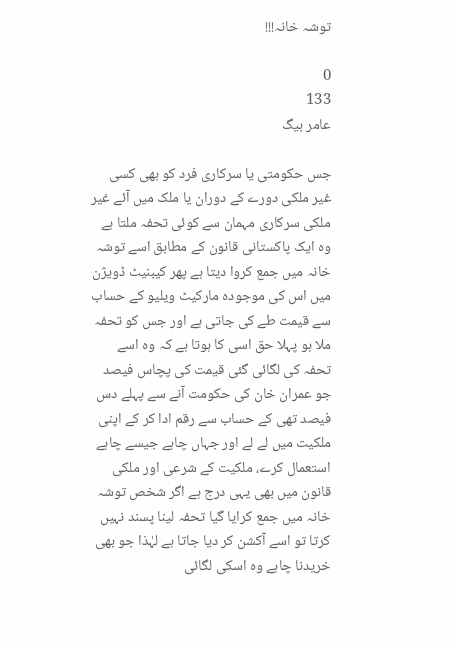توشہ خانہ!!!

0
133
عامر بیگ

جس حکومتی یا سرکاری فرد کو بھی کسی غیر ملکی دورے کے دوران یا ملک میں آئے غیر ملکی سرکاری مہمان سے کوئی تحفہ ملتا ہے وہ ایک پاکستانی قانون کے مطابق اسے توشہ خانہ میں جمع کروا دیتا ہے پھر کیبنیٹ ڈویژن میں اس کی موجودہ مارکیٹ ویلیو کے حساب سے قیمت طے کی جاتی ہے اور جس کو تحفہ ملا ہو پہلا حق اسی کا ہوتا ہے کہ وہ اسے تحفہ کی لگائی گئی قیمت کی پچاس فیصد جو عمران خان کی حکومت آنے سے پہلے دس فیصد تھی کے حساب سے رقم ادا کر کے اپنی ملکیت میں لے لے اور جہاں چاہے جیسے چاہے استعمال کرے، ملکیت کے شرعی اور ملکی قانون میں بھی یہی درج ہے اگر شخص توشہ خانہ میں جمع کرایا گیا تحفہ لینا پسند نہیں کرتا تو اسے آکشن کر دیا جاتا ہے لہٰذا جو بھی خریدنا چاہے وہ اسکی لگائی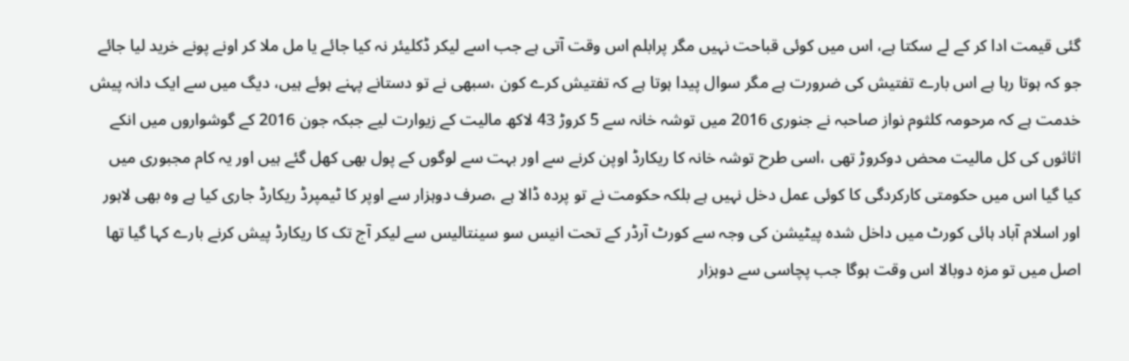گئی قیمت ادا کر کے لے سکتا ہے، اس میں کوئی قباحت نہیں مگر پرابلم اس وقت آتی ہے جب اسے لیکر ڈکلیئر نہ کیا جائے یا مل ملا کر اونے پونے خرید لیا جائے جو کہ ہوتا رہا ہے اس بارے تفتیش کی ضرورت ہے مگر سوال پیدا ہوتا ہے کہ تفتیش کرے کون ،سبھی نے تو دستانے پہنے ہوئے ہیں، دیگ میں سے ایک دانہ پیش خدمت ہے کہ مرحومہ کلثوم نواز صاحبہ نے جنوری 2016 میں توشہ خانہ سے 5 کروڑ 43 لاکھ مالیت کے زیوارت لیے جبکہ جون 2016 کے گوشواروں میں انکے اثاثوں کی کل مالیت محض دوکروڑ تھی ،اسی طرح توشہ خانہ کا ریکارڈ اوپن کرنے سے اور بہت سے لوگوں کے پول بھی کھل گئے ہیں اور یہ کام مجبوری میں کیا گیا اس میں حکومتی کارکردگی کا کوئی عمل دخل نہیں ہے بلکہ حکومت نے تو پردہ ڈالا ہے ،صرف دوہزار سے اوپر کا ٹیمپرڈ ریکارڈ جاری کیا ہے وہ بھی لاہور اور اسلام آباد ہائی کورٹ میں داخل شدہ پیٹیشن کی وجہ سے کورٹ آرڈر کے تحت انیس سو سینتالیس سے لیکر آج تک کا ریکارڈ پیش کرنے بارے کہا گیا تھا اصل میں تو مزہ دوبالا اس وقت ہوگا جب پچاسی سے دوہزار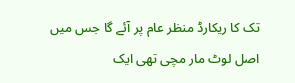تک کا ریکارڈ منظر عام پر آئے گا جس میں اصل لوٹ مار مچی تھی ایک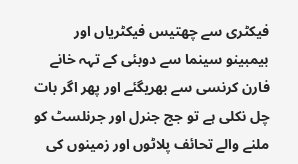فیکٹری سے چھتیس فیکٹریاں اور بیمبینو سینما سے دوبئی کے تہہ خانے فارن کرنسی سے بھریگئے اور پھر اگر بات چل نکلی ہے تو جج جنرل اور جرنلسٹ کو ملنے والے تحائف پلاٹوں اور زمینوں کی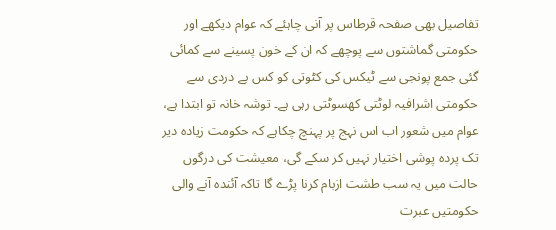تفاصیل بھی صفحہ قرطاس پر آنی چاہئے کہ عوام دیکھے اور حکومتی گماشتوں سے پوچھے کہ ان کے خون پسینے سے کمائی گئی جمع پونجی سے ٹیکس کی کٹوتی کو کس بے دردی سے حکومتی اشرافیہ لوٹتی کھسوٹتی رہی ہے۔ توشہ خانہ تو ابتدا ہے، عوام میں شعور اب اس نہج پر پہنچ چکاہے کہ حکومت زیادہ دیر تک پردہ پوشی اختیار نہیں کر سکے گی، معیشت کی درگوں حالت میں یہ سب طشت ازبام کرنا پڑے گا تاکہ آئندہ آنے والی حکومتیں عبرت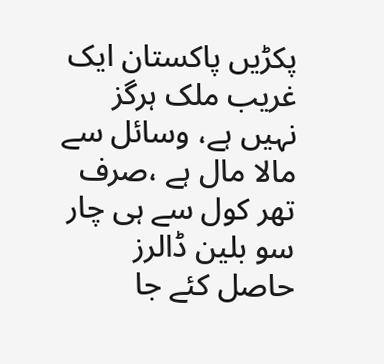پکڑیں پاکستان ایک غریب ملک ہرگز نہیں ہے، وسائل سے مالا مال ہے ،صرف تھر کول سے ہی چار سو بلین ڈالرز حاصل کئے جا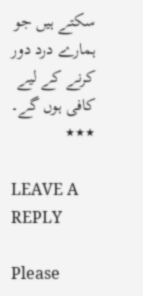سکتے ہیں جو ہمارے درد دور کرنے کے لیے کافی ہوں گے۔
٭٭٭

LEAVE A REPLY

Please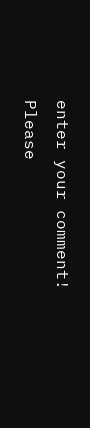enter your comment!
Please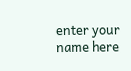enter your name here